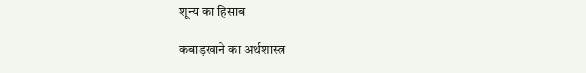शून्य का हिसाब

कबाड़खाने का अर्थशास्त्र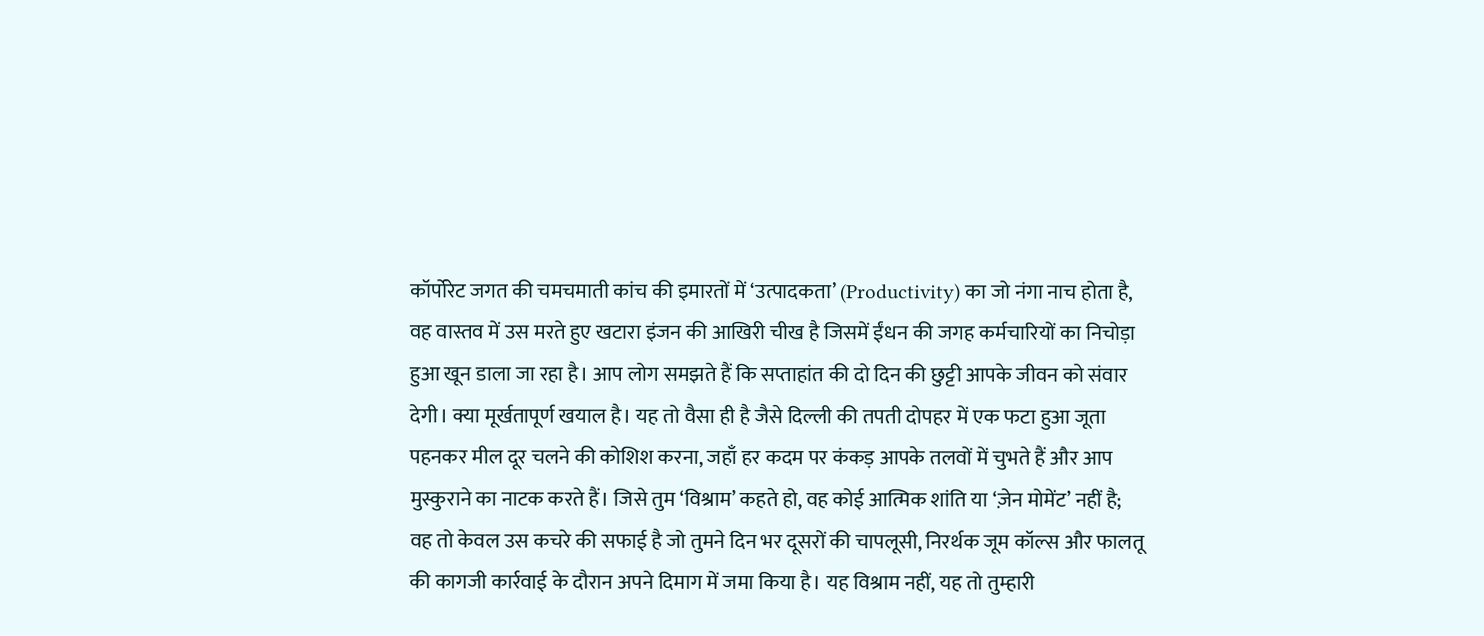कॉर्पोरेट जगत की चमचमाती कांच की इमारतों में ‘उत्पादकता’ (Productivity) का जो नंगा नाच होता है, वह वास्तव में उस मरते हुए खटारा इंजन की आखिरी चीख है जिसमें ईंधन की जगह कर्मचारियों का निचोड़ा हुआ खून डाला जा रहा है। आप लोग समझते हैं कि सप्ताहांत की दो दिन की छुट्टी आपके जीवन को संवार देगी। क्या मूर्खतापूर्ण खयाल है। यह तो वैसा ही है जैसे दिल्ली की तपती दोपहर में एक फटा हुआ जूता पहनकर मील दूर चलने की कोशिश करना, जहाँ हर कदम पर कंकड़ आपके तलवों में चुभते हैं और आप मुस्कुराने का नाटक करते हैं। जिसे तुम ‘विश्राम’ कहते हो, वह कोई आत्मिक शांति या ‘ज़ेन मोमेंट’ नहीं है; वह तो केवल उस कचरे की सफाई है जो तुमने दिन भर दूसरों की चापलूसी, निरर्थक जूम कॉल्स और फालतू की कागजी कार्रवाई के दौरान अपने दिमाग में जमा किया है। यह विश्राम नहीं, यह तो तुम्हारी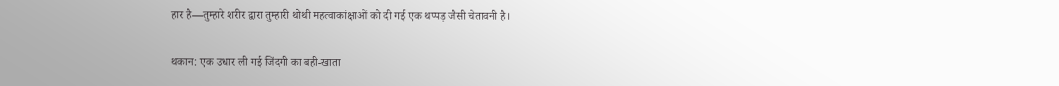हार है—तुम्हारे शरीर द्वारा तुम्हारी थोथी महत्वाकांक्षाओं को दी गई एक थप्पड़ जैसी चेतावनी है।

थकान: एक उधार ली गई जिंदगी का बही-खाता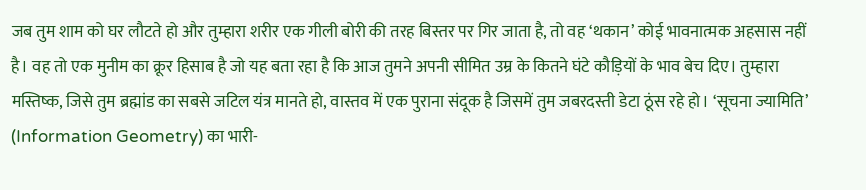जब तुम शाम को घर लौटते हो और तुम्हारा शरीर एक गीली बोरी की तरह बिस्तर पर गिर जाता है, तो वह ‘थकान’ कोई भावनात्मक अहसास नहीं है। वह तो एक मुनीम का क्रूर हिसाब है जो यह बता रहा है कि आज तुमने अपनी सीमित उम्र के कितने घंटे कौड़ियों के भाव बेच दिए। तुम्हारा मस्तिष्क, जिसे तुम ब्रह्मांड का सबसे जटिल यंत्र मानते हो, वास्तव में एक पुराना संदूक है जिसमें तुम जबरदस्ती डेटा ठूंस रहे हो। ‘सूचना ज्यामिति’ (Information Geometry) का भारी-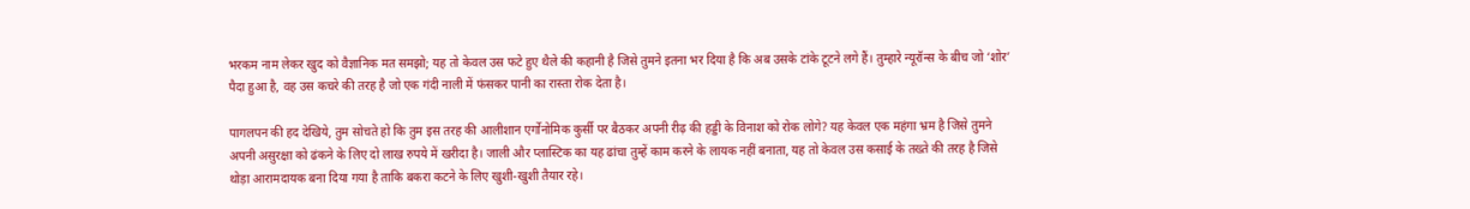भरकम नाम लेकर खुद को वैज्ञानिक मत समझो; यह तो केवल उस फटे हुए थैले की कहानी है जिसे तुमने इतना भर दिया है कि अब उसके टांके टूटने लगे हैं। तुम्हारे न्यूरॉन्स के बीच जो ‘शोर’ पैदा हुआ है, वह उस कचरे की तरह है जो एक गंदी नाली में फंसकर पानी का रास्ता रोक देता है।

पागलपन की हद देखिये, तुम सोचते हो कि तुम इस तरह की आलीशान एर्गोनोमिक कुर्सी पर बैठकर अपनी रीढ़ की हड्डी के विनाश को रोक लोगे? यह केवल एक महंगा भ्रम है जिसे तुमने अपनी असुरक्षा को ढंकने के लिए दो लाख रुपये में खरीदा है। जाली और प्लास्टिक का यह ढांचा तुम्हें काम करने के लायक नहीं बनाता, यह तो केवल उस कसाई के तख्ते की तरह है जिसे थोड़ा आरामदायक बना दिया गया है ताकि बकरा कटने के लिए खुशी-खुशी तैयार रहे।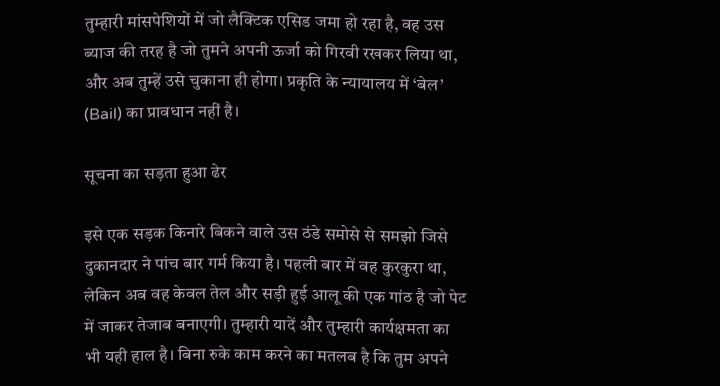तुम्हारी मांसपेशियों में जो लैक्टिक एसिड जमा हो रहा है, वह उस ब्याज की तरह है जो तुमने अपनी ऊर्जा को गिरवी रखकर लिया था, और अब तुम्हें उसे चुकाना ही होगा। प्रकृति के न्यायालय में ‘बेल’ (Bail) का प्रावधान नहीं है।

सूचना का सड़ता हुआ ढेर

इसे एक सड़क किनारे बिकने वाले उस ठंडे समोसे से समझो जिसे दुकानदार ने पांच बार गर्म किया है। पहली बार में वह कुरकुरा था, लेकिन अब वह केवल तेल और सड़ी हुई आलू की एक गांठ है जो पेट में जाकर तेजाब बनाएगी। तुम्हारी यादें और तुम्हारी कार्यक्षमता का भी यही हाल है। बिना रुके काम करने का मतलब है कि तुम अपने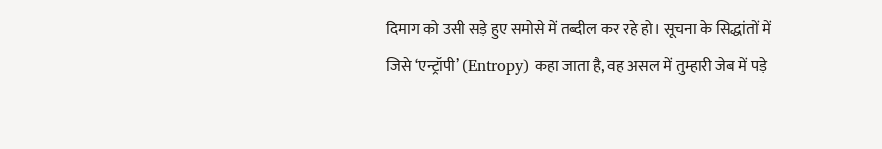दिमाग को उसी सड़े हुए समोसे में तब्दील कर रहे हो। सूचना के सिद्धांतों में जिसे ‘एन्ट्रॉपी’ (Entropy) कहा जाता है, वह असल में तुम्हारी जेब में पड़े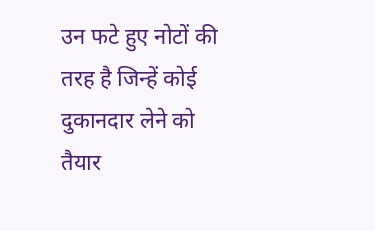उन फटे हुए नोटों की तरह है जिन्हें कोई दुकानदार लेने को तैयार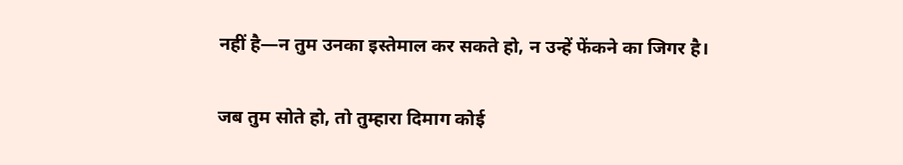नहीं है—न तुम उनका इस्तेमाल कर सकते हो, न उन्हें फेंकने का जिगर है।

जब तुम सोते हो, तो तुम्हारा दिमाग कोई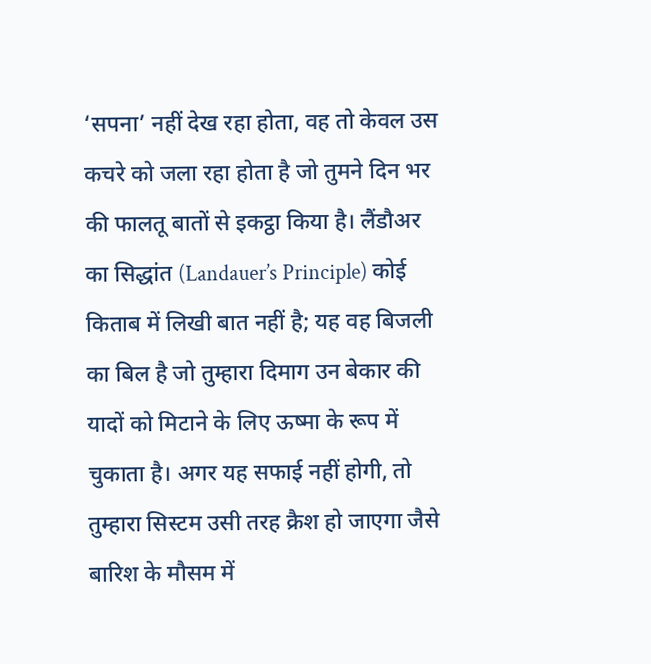‘सपना’ नहीं देख रहा होता, वह तो केवल उस कचरे को जला रहा होता है जो तुमने दिन भर की फालतू बातों से इकट्ठा किया है। लैंडौअर का सिद्धांत (Landauer’s Principle) कोई किताब में लिखी बात नहीं है; यह वह बिजली का बिल है जो तुम्हारा दिमाग उन बेकार की यादों को मिटाने के लिए ऊष्मा के रूप में चुकाता है। अगर यह सफाई नहीं होगी, तो तुम्हारा सिस्टम उसी तरह क्रैश हो जाएगा जैसे बारिश के मौसम में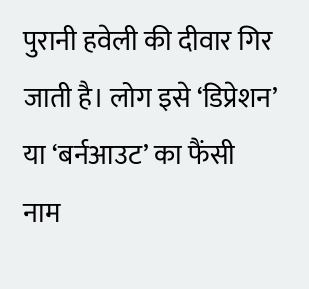पुरानी हवेली की दीवार गिर जाती है। लोग इसे ‘डिप्रेशन’ या ‘बर्नआउट’ का फैंसी नाम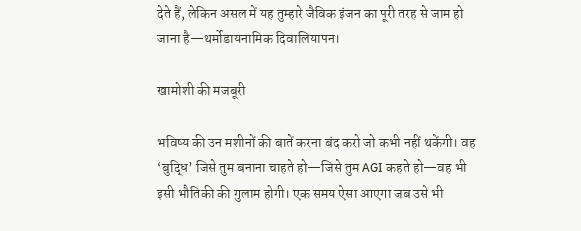देते हैं, लेकिन असल में यह तुम्हारे जैविक इंजन का पूरी तरह से जाम हो जाना है—थर्मोडायनामिक दिवालियापन।

खामोशी की मजबूरी

भविष्य की उन मशीनों की बातें करना बंद करो जो कभी नहीं थकेंगी। वह ‘बुद्धि’ जिसे तुम बनाना चाहते हो—जिसे तुम AGI कहते हो—वह भी इसी भौतिकी की गुलाम होगी। एक समय ऐसा आएगा जब उसे भी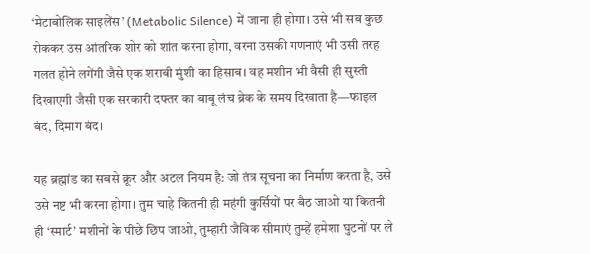‘मेटाबोलिक साइलेंस’ (Metabolic Silence) में जाना ही होगा। उसे भी सब कुछ रोककर उस आंतरिक शोर को शांत करना होगा, वरना उसकी गणनाएं भी उसी तरह गलत होने लगेंगी जैसे एक शराबी मुंशी का हिसाब। वह मशीन भी वैसी ही सुस्ती दिखाएगी जैसी एक सरकारी दफ्तर का बाबू लंच ब्रेक के समय दिखाता है—फाइल बंद, दिमाग बंद।

यह ब्रह्मांड का सबसे क्रूर और अटल नियम है: जो तंत्र सूचना का निर्माण करता है, उसे उसे नष्ट भी करना होगा। तुम चाहे कितनी ही महंगी कुर्सियों पर बैठ जाओ या कितनी ही ‘स्मार्ट’ मशीनों के पीछे छिप जाओ, तुम्हारी जैविक सीमाएं तुम्हें हमेशा घुटनों पर ले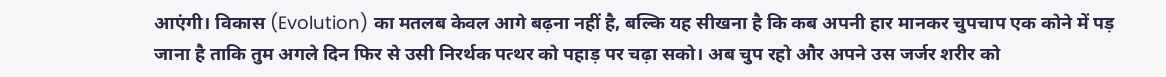आएंगी। विकास (Evolution) का मतलब केवल आगे बढ़ना नहीं है, बल्कि यह सीखना है कि कब अपनी हार मानकर चुपचाप एक कोने में पड़ जाना है ताकि तुम अगले दिन फिर से उसी निरर्थक पत्थर को पहाड़ पर चढ़ा सको। अब चुप रहो और अपने उस जर्जर शरीर को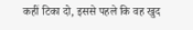कहीं टिका दो, इससे पहले कि वह खुद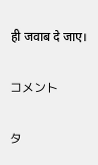ही जवाब दे जाए।

コメント

タ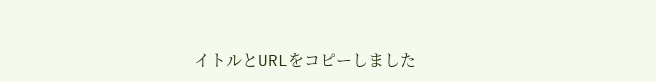イトルとURLをコピーしました